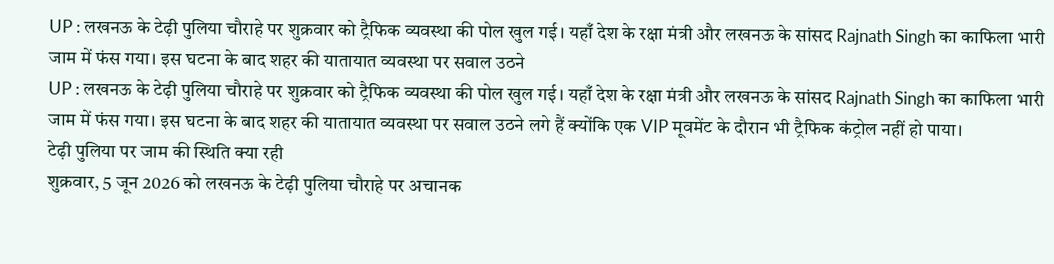UP : लखनऊ के टेढ़ी पुलिया चौराहे पर शुक्रवार को ट्रैफिक व्यवस्था की पोल खुल गई। यहाँ देश के रक्षा मंत्री और लखनऊ के सांसद Rajnath Singh का काफिला भारी जाम में फंस गया। इस घटना के बाद शहर की यातायात व्यवस्था पर सवाल उठने
UP : लखनऊ के टेढ़ी पुलिया चौराहे पर शुक्रवार को ट्रैफिक व्यवस्था की पोल खुल गई। यहाँ देश के रक्षा मंत्री और लखनऊ के सांसद Rajnath Singh का काफिला भारी जाम में फंस गया। इस घटना के बाद शहर की यातायात व्यवस्था पर सवाल उठने लगे हैं क्योंकि एक VIP मूवमेंट के दौरान भी ट्रैफिक कंट्रोल नहीं हो पाया।
टेढ़ी पुलिया पर जाम की स्थिति क्या रही
शुक्रवार, 5 जून 2026 को लखनऊ के टेढ़ी पुलिया चौराहे पर अचानक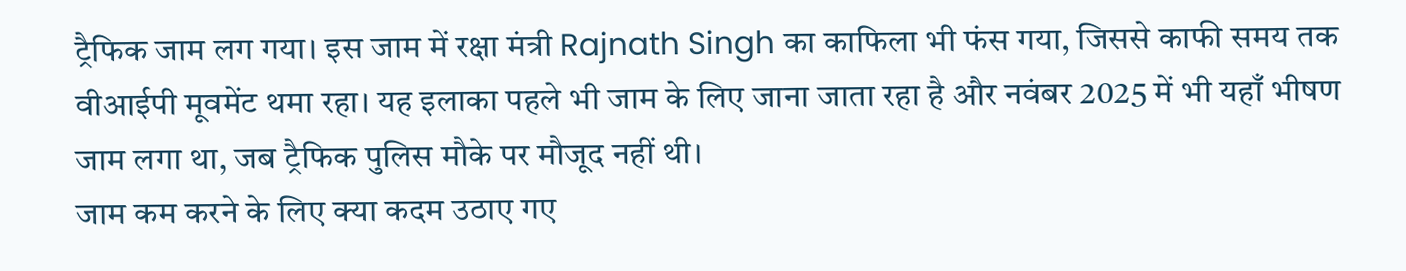ट्रैफिक जाम लग गया। इस जाम में रक्षा मंत्री Rajnath Singh का काफिला भी फंस गया, जिससे काफी समय तक वीआईपी मूवमेंट थमा रहा। यह इलाका पहले भी जाम के लिए जाना जाता रहा है और नवंबर 2025 में भी यहाँ भीषण जाम लगा था, जब ट्रैफिक पुलिस मौके पर मौजूद नहीं थी।
जाम कम करने के लिए क्या कदम उठाए गए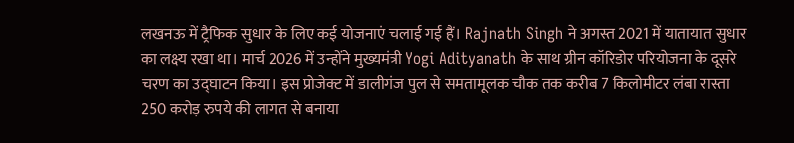लखनऊ में ट्रैफिक सुधार के लिए कई योजनाएं चलाई गई हैं। Rajnath Singh ने अगस्त 2021 में यातायात सुधार का लक्ष्य रखा था। मार्च 2026 में उन्होंने मुख्यमंत्री Yogi Adityanath के साथ ग्रीन कॉरिडोर परियोजना के दूसरे चरण का उद्घाटन किया। इस प्रोजेक्ट में डालीगंज पुल से समतामूलक चौक तक करीब 7 किलोमीटर लंबा रास्ता 250 करोड़ रुपये की लागत से बनाया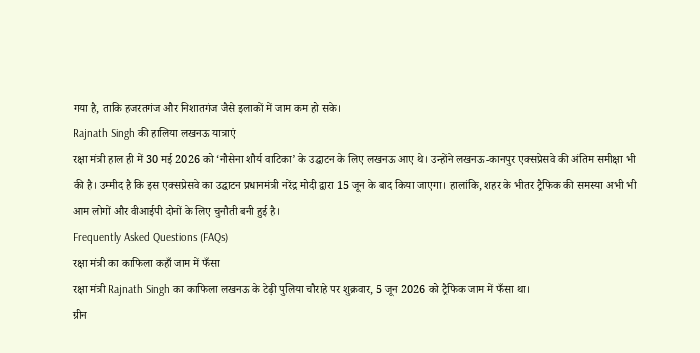गया है, ताकि हजरतगंज और निशातगंज जैसे इलाकों में जाम कम हो सके।
Rajnath Singh की हालिया लखनऊ यात्राएं
रक्षा मंत्री हाल ही में 30 मई 2026 को ‘नौसेना शौर्य वाटिका’ के उद्घाटन के लिए लखनऊ आए थे। उन्होंने लखनऊ-कानपुर एक्सप्रेसवे की अंतिम समीक्षा भी की है। उम्मीद है कि इस एक्सप्रेसवे का उद्घाटन प्रधानमंत्री नरेंद्र मोदी द्वारा 15 जून के बाद किया जाएगा। हालांकि, शहर के भीतर ट्रैफिक की समस्या अभी भी आम लोगों और वीआईपी दोनों के लिए चुनौती बनी हुई है।
Frequently Asked Questions (FAQs)
रक्षा मंत्री का काफिला कहाँ जाम में फँसा
रक्षा मंत्री Rajnath Singh का काफिला लखनऊ के टेढ़ी पुलिया चौराहे पर शुक्रवार, 5 जून 2026 को ट्रैफिक जाम में फँसा था।
ग्रीन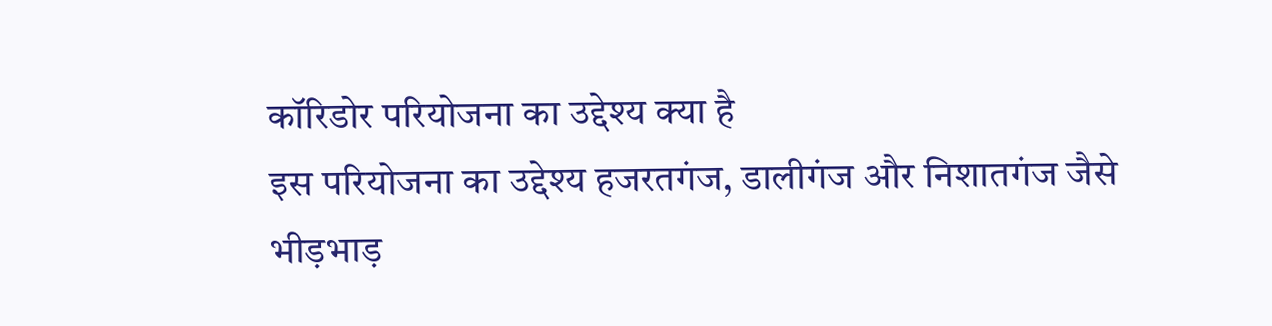कॉरिडोर परियोजना का उद्देश्य क्या है
इस परियोजना का उद्देश्य हजरतगंज, डालीगंज और निशातगंज जैसे भीड़भाड़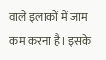वाले इलाकों में जाम कम करना है। इसके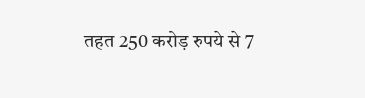तहत 250 करोड़ रुपये से 7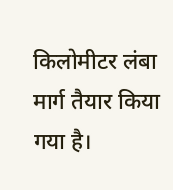किलोमीटर लंबा मार्ग तैयार किया गया है।